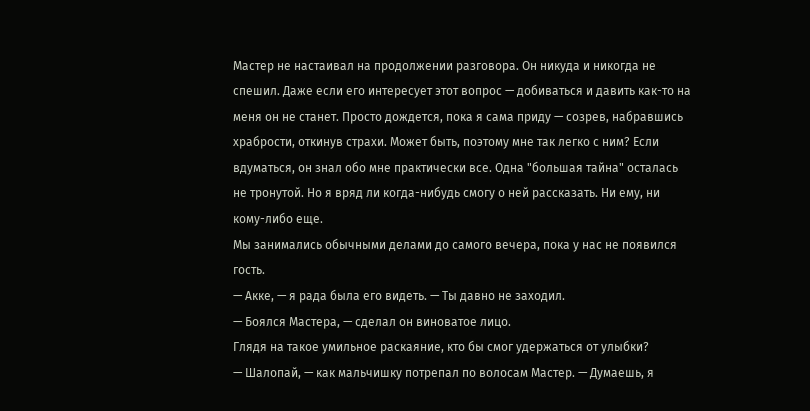Мастер не настаивал на продолжении разговора. Он никуда и никогда не спешил. Даже если его интересует этот вопрос — добиваться и давить как-то на меня он не станет. Просто дождется, пока я сама приду — созрев, набравшись храбрости, откинув страхи. Может быть, поэтому мне так легко с ним? Если вдуматься, он знал обо мне практически все. Одна "большая тайна" осталась не тронутой. Но я вряд ли когда-нибудь смогу о ней рассказать. Ни ему, ни кому-либо еще.
Мы занимались обычными делами до самого вечера, пока у нас не появился гость.
— Акке, — я рада была его видеть. — Ты давно не заходил.
— Боялся Мастера, — сделал он виноватое лицо.
Глядя на такое умильное раскаяние, кто бы смог удержаться от улыбки?
— Шалопай, — как мальчишку потрепал по волосам Мастер. — Думаешь, я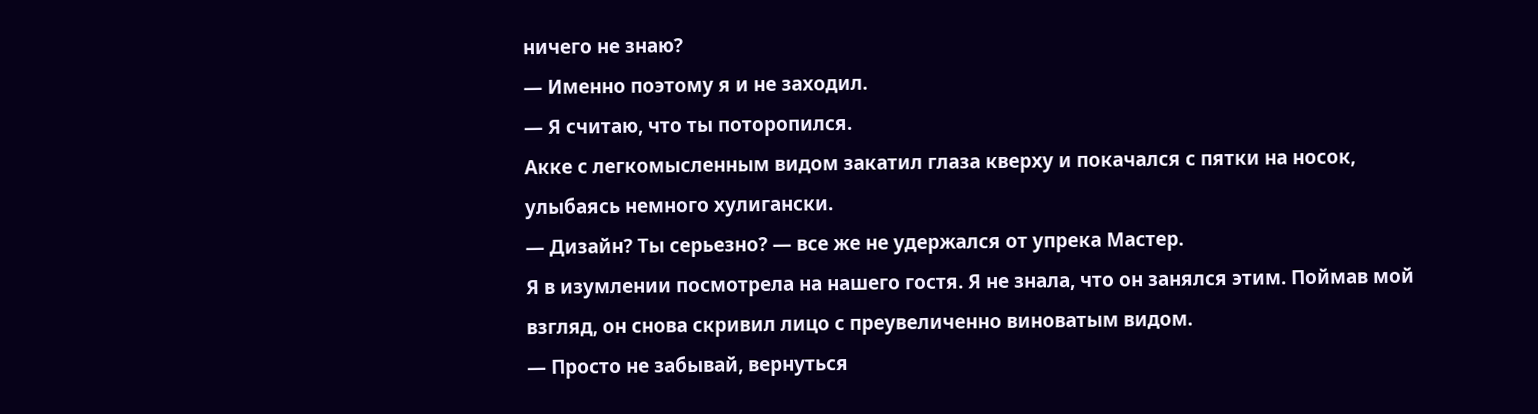ничего не знаю?
— Именно поэтому я и не заходил.
— Я считаю, что ты поторопился.
Акке с легкомысленным видом закатил глаза кверху и покачался с пятки на носок, улыбаясь немного хулигански.
— Дизайн? Ты серьезно? — все же не удержался от упрека Мастер.
Я в изумлении посмотрела на нашего гостя. Я не знала, что он занялся этим. Поймав мой взгляд, он снова скривил лицо с преувеличенно виноватым видом.
— Просто не забывай, вернуться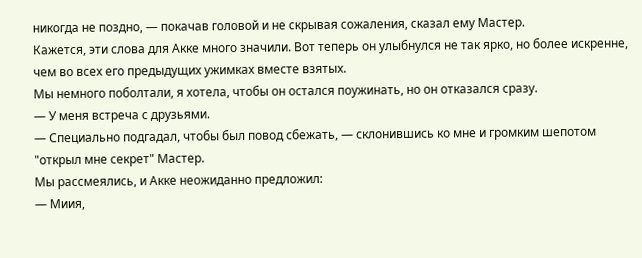никогда не поздно, — покачав головой и не скрывая сожаления, сказал ему Мастер.
Кажется, эти слова для Акке много значили. Вот теперь он улыбнулся не так ярко, но более искренне, чем во всех его предыдущих ужимках вместе взятых.
Мы немного поболтали, я хотела, чтобы он остался поужинать, но он отказался сразу.
— У меня встреча с друзьями.
— Специально подгадал, чтобы был повод сбежать, — склонившись ко мне и громким шепотом "открыл мне секрет" Мастер.
Мы рассмеялись, и Акке неожиданно предложил:
— Миия,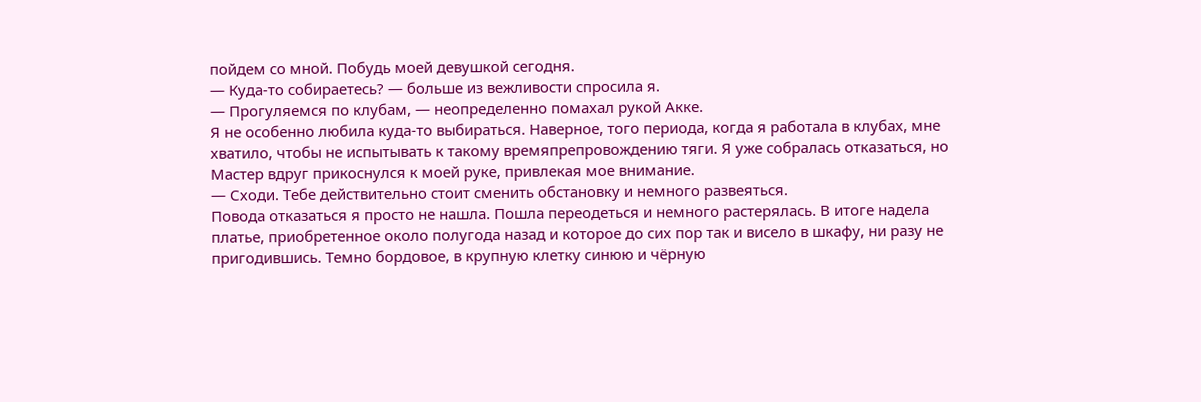пойдем со мной. Побудь моей девушкой сегодня.
— Куда-то собираетесь? — больше из вежливости спросила я.
— Прогуляемся по клубам, — неопределенно помахал рукой Акке.
Я не особенно любила куда-то выбираться. Наверное, того периода, когда я работала в клубах, мне хватило, чтобы не испытывать к такому времяпрепровождению тяги. Я уже собралась отказаться, но Мастер вдруг прикоснулся к моей руке, привлекая мое внимание.
— Сходи. Тебе действительно стоит сменить обстановку и немного развеяться.
Повода отказаться я просто не нашла. Пошла переодеться и немного растерялась. В итоге надела платье, приобретенное около полугода назад и которое до сих пор так и висело в шкафу, ни разу не пригодившись. Темно бордовое, в крупную клетку синюю и чёрную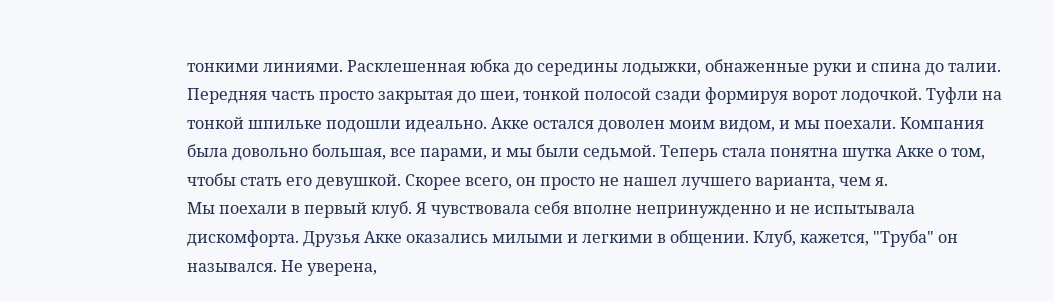тонкими линиями. Расклешенная юбка до середины лодыжки, обнаженные руки и спина до талии. Передняя часть просто закрытая до шеи, тонкой полосой сзади формируя ворот лодочкой. Туфли на тонкой шпильке подошли идеально. Акке остался доволен моим видом, и мы поехали. Компания была довольно большая, все парами, и мы были седьмой. Теперь стала понятна шутка Акке о том, чтобы стать его девушкой. Скорее всего, он просто не нашел лучшего варианта, чем я.
Мы поехали в первый клуб. Я чувствовала себя вполне непринужденно и не испытывала дискомфорта. Друзья Акке оказались милыми и легкими в общении. Клуб, кажется, "Труба" он назывался. Не уверена,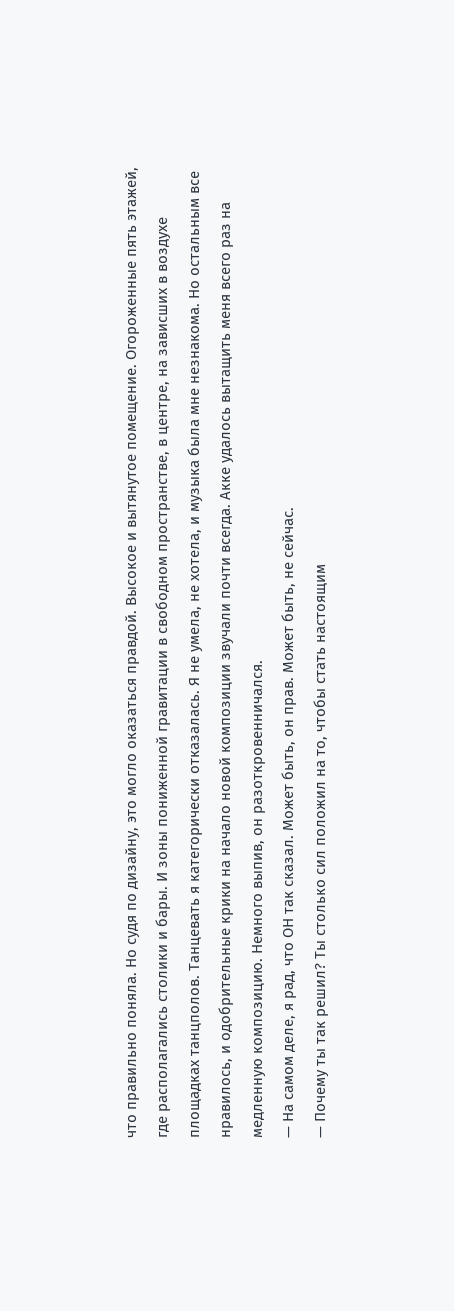что правильно поняла. Но судя по дизайну, это могло оказаться правдой. Высокое и вытянутое помещение. Огороженные пять этажей, где располагались столики и бары. И зоны пониженной гравитации в свободном пространстве, в центре, на зависших в воздухе площадках танцполов. Танцевать я категорически отказалась. Я не умела, не хотела, и музыка была мне незнакома. Но остальным все нравилось, и одобрительные крики на начало новой композиции звучали почти всегда. Акке удалось вытащить меня всего раз на медленную композицию. Немного выпив, он разоткровенничался.
— На самом деле, я рад, что ОН так сказал. Может быть, он прав. Может быть, не сейчас.
— Почему ты так решил? Ты столько сил положил на то, чтобы стать настоящим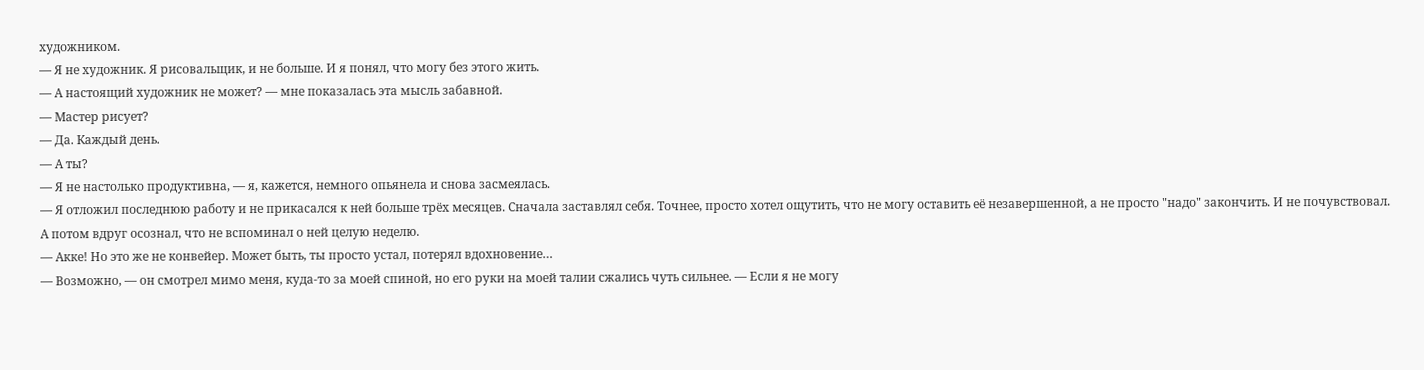художником.
— Я не художник. Я рисовальщик, и не больше. И я понял, что могу без этого жить.
— А настоящий художник не может? — мне показалась эта мысль забавной.
— Мастер рисует?
— Да. Каждый день.
— А ты?
— Я не настолько продуктивна, — я, кажется, немного опьянела и снова засмеялась.
— Я отложил последнюю работу и не прикасался к ней больше трёх месяцев. Сначала заставлял себя. Точнее, просто хотел ощутить, что не могу оставить её незавершенной, а не просто "надо" закончить. И не почувствовал. А потом вдруг осознал, что не вспоминал о ней целую неделю.
— Акке! Но это же не конвейер. Может быть, ты просто устал, потерял вдохновение…
— Возможно, — он смотрел мимо меня, куда-то за моей спиной, но его руки на моей талии сжались чуть сильнее. — Если я не могу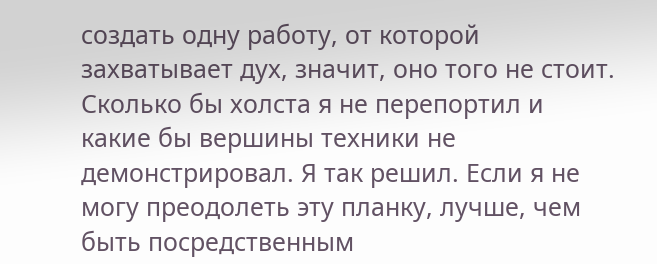создать одну работу, от которой захватывает дух, значит, оно того не стоит. Сколько бы холста я не перепортил и какие бы вершины техники не демонстрировал. Я так решил. Если я не могу преодолеть эту планку, лучше, чем быть посредственным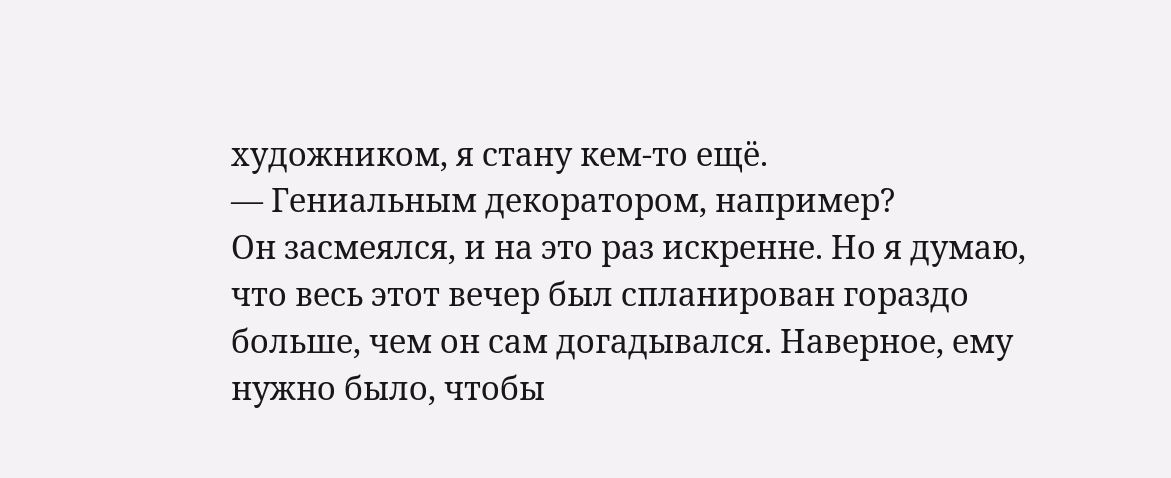художником, я стану кем-то ещё.
— Гениальным декоратором, например?
Он засмеялся, и на это раз искренне. Но я думаю, что весь этот вечер был спланирован гораздо больше, чем он сам догадывался. Наверное, ему нужно было, чтобы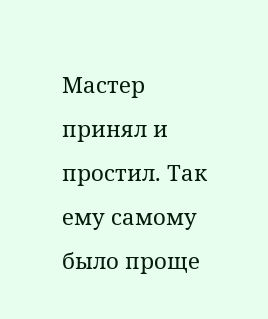Мастер принял и простил. Так ему самому было проще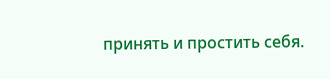принять и простить себя.